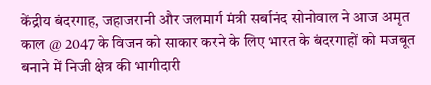केंद्रीय बंदरगाह, जहाजरानी और जलमार्ग मंत्री सर्बानंद सोनोवाल ने आज अमृत काल @ 2047 के विजन को साकार करने के लिए भारत के बंदरगाहों को मजबूत बनाने में निजी क्षेत्र की भागीदारी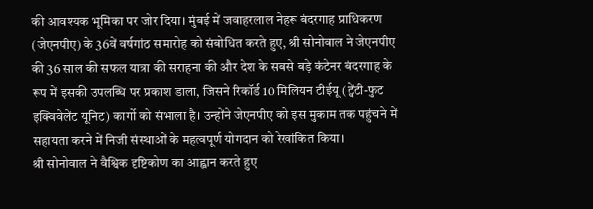की आवश्यक भूमिका पर जोर दिया। मुंबई में जवाहरलाल नेहरू बंदरगाह प्राधिकरण (जेएनपीए) के 36वें वर्षगांठ समारोह को संबोधित करते हुए, श्री सोनोवाल ने जेएनपीए की 36 साल की सफल यात्रा की सराहना की और देश के सबसे बड़े कंटेनर बंदरगाह के रूप में इसकी उपलब्धि पर प्रकाश डाला, जिसने रिकॉर्ड 10 मिलियन टीईयू (ट्वेंटी-फुट इक्विवेलेंट यूनिट) कार्गो को संभाला है। उन्होंने जेएनपीए को इस मुकाम तक पहुंचने में सहायता करने में निजी संस्थाओं के महत्वपूर्ण योगदान को रेखांकित किया।
श्री सोनोवाल ने वैश्विक दृष्टिकोण का आह्वान करते हुए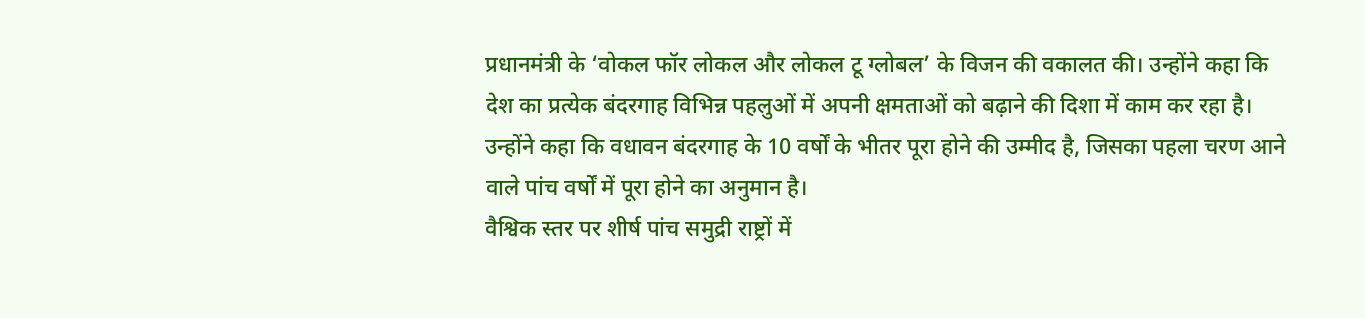प्रधानमंत्री के ‘वोकल फॉर लोकल और लोकल टू ग्लोबल’ के विजन की वकालत की। उन्होंने कहा कि देश का प्रत्येक बंदरगाह विभिन्न पहलुओं में अपनी क्षमताओं को बढ़ाने की दिशा में काम कर रहा है। उन्होंने कहा कि वधावन बंदरगाह के 10 वर्षों के भीतर पूरा होने की उम्मीद है, जिसका पहला चरण आने वाले पांच वर्षों में पूरा होने का अनुमान है।
वैश्विक स्तर पर शीर्ष पांच समुद्री राष्ट्रों में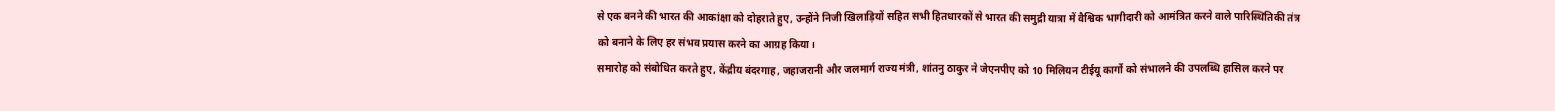से एक बनने की भारत की आकांक्षा को दोहराते हुए, उन्होंने निजी खिलाड़ियों सहित सभी हितधारकों से भारत की समुद्री यात्रा में वैश्विक भागीदारी को आमंत्रित करने वाले पारिस्थितिकी तंत्र को बनाने के लिए हर संभव प्रयास करने का आग्रह किया।
समारोह को संबोधित करते हुए, केंद्रीय बंदरगाह, जहाजरानी और जलमार्ग राज्य मंत्री, शांतनु ठाकुर ने जेएनपीए को 10 मिलियन टीईयू कार्गो को संभालने की उपलब्धि हासिल करने पर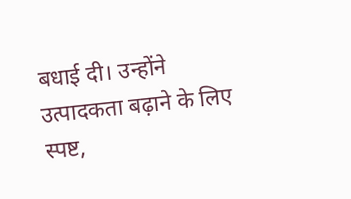बधाई दी। उन्होंने उत्पादकता बढ़ाने के लिए स्पष्ट,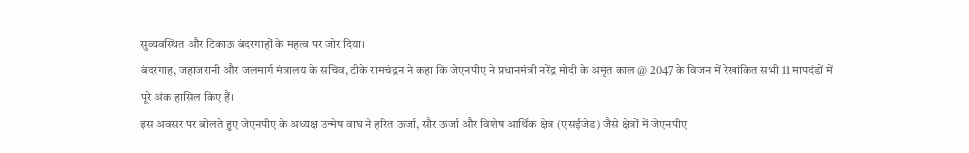सुव्यवस्थित और टिकाऊ बंदरगाहों के महत्व पर जोर दिया।
बंदरगाह, जहाजरानी और जलमार्ग मंत्रालय के सचिव, टीके रामचंद्रन ने कहा कि जेएनपीए ने प्रधानमंत्री नरेंद्र मोदी के अमृत काल @ 2047 के विजन में रेखांकित सभी 11 मापदंडों में पूरे अंक हासिल किए हैं।
इस अवसर पर बोलते हुए जेएनपीए के अध्यक्ष उन्मेष वाघ ने हरित ऊर्जा, सौर ऊर्जा और विशेष आर्थिक क्षेत्र (एसईजेड) जैसे क्षेत्रों में जेएनपीए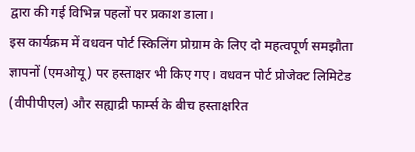द्वारा की गई विभिन्न पहलों पर प्रकाश डाला।
इस कार्यक्रम में वधवन पोर्ट स्किलिंग प्रोग्राम के लिए दो महत्वपूर्ण समझौता ज्ञापनों (एमओयू) पर हस्ताक्षर भी किए गए। वधवन पोर्ट प्रोजेक्ट लिमिटेड (वीपीपीएल) और सह्याद्री फार्म्स के बीच हस्ताक्षरित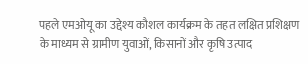पहले एमओयू का उद्देश्य कौशल कार्यक्रम के तहत लक्षित प्रशिक्षण के माध्यम से ग्रामीण युवाओं, किसानों और कृषि उत्पाद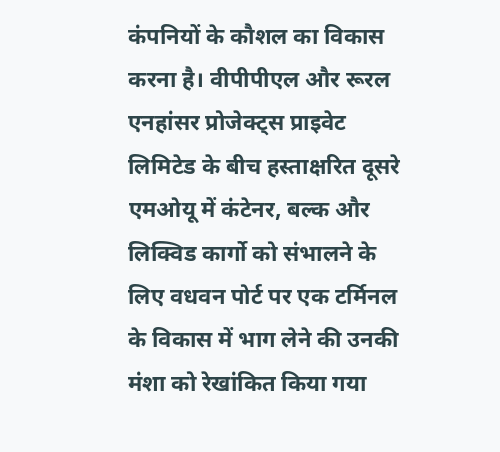कंपनियों के कौशल का विकास करना है। वीपीपीएल और रूरल एनहांसर प्रोजेक्ट्स प्राइवेट लिमिटेड के बीच हस्ताक्षरित दूसरे एमओयू में कंटेनर, बल्क और लिक्विड कार्गो को संभालने के लिए वधवन पोर्ट पर एक टर्मिनल के विकास में भाग लेने की उनकी मंशा को रेखांकित किया गया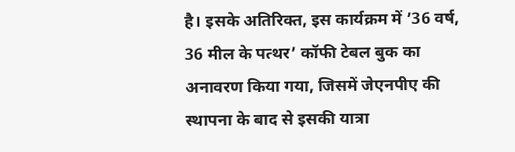है। इसके अतिरिक्त, इस कार्यक्रम में ’36 वर्ष, 36 मील के पत्थर’ कॉफी टेबल बुक का अनावरण किया गया, जिसमें जेएनपीए की स्थापना के बाद से इसकी यात्रा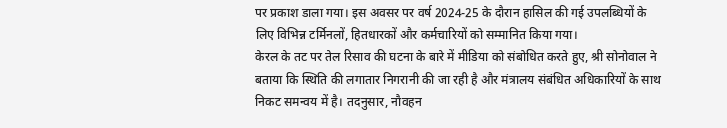पर प्रकाश डाला गया। इस अवसर पर वर्ष 2024-25 के दौरान हासिल की गई उपलब्धियों के लिए विभिन्न टर्मिनलों, हितधारकों और कर्मचारियों को सम्मानित किया गया।
केरल के तट पर तेल रिसाव की घटना के बारे में मीडिया को संबोधित करते हुए, श्री सोनोवाल ने बताया कि स्थिति की लगातार निगरानी की जा रही है और मंत्रालय संबंधित अधिकारियों के साथ निकट समन्वय में है। तदनुसार, नौवहन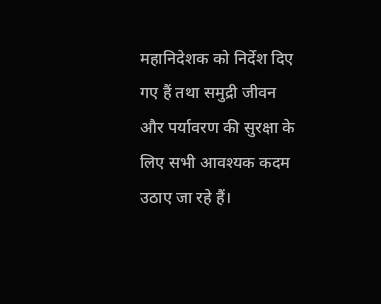महानिदेशक को निर्देश दिए गए हैं तथा समुद्री जीवन और पर्यावरण की सुरक्षा के लिए सभी आवश्यक कदम उठाए जा रहे हैं।